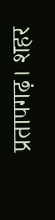प्रतापगढ़। शहर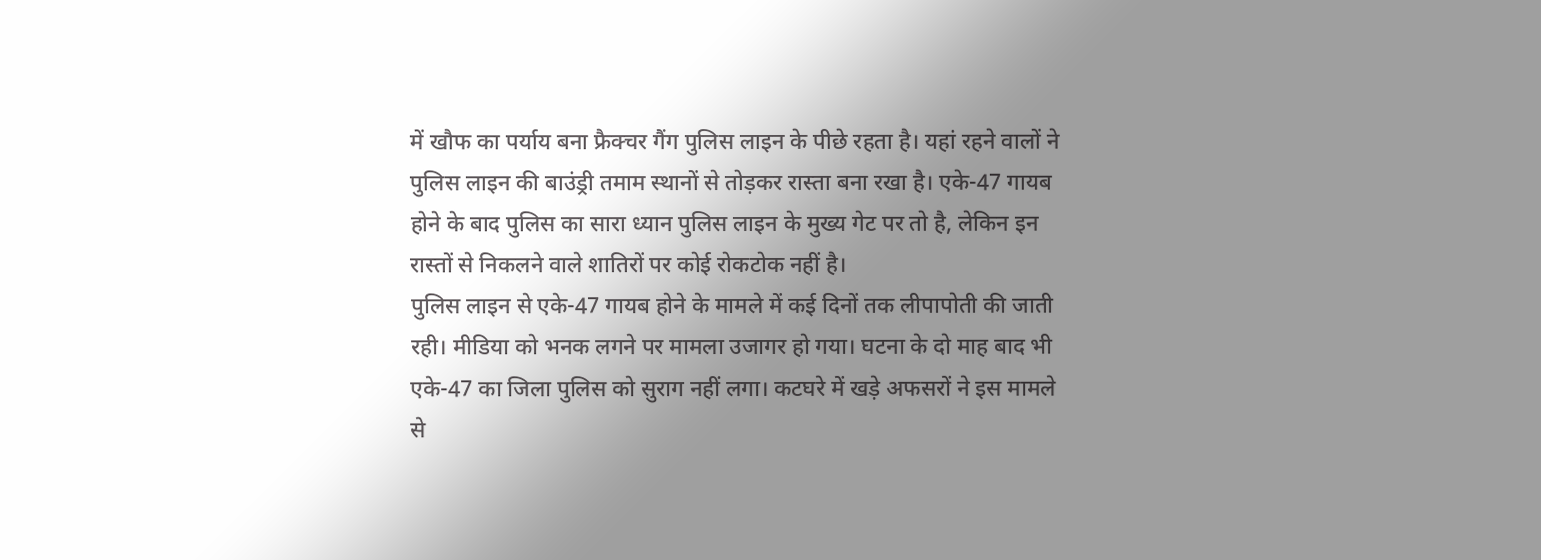में खौफ का पर्याय बना फ्रैक्चर गैंग पुलिस लाइन के पीछे रहता है। यहां रहने वालों ने पुलिस लाइन की बाउंड्री तमाम स्थानों से तोड़कर रास्ता बना रखा है। एके-47 गायब होने के बाद पुलिस का सारा ध्यान पुलिस लाइन के मुख्य गेट पर तो है, लेकिन इन रास्तों से निकलने वाले शातिरों पर कोई रोकटोक नहीं है।
पुलिस लाइन से एके-47 गायब होने के मामले में कई दिनों तक लीपापोती की जाती रही। मीडिया को भनक लगने पर मामला उजागर हो गया। घटना के दो माह बाद भी एके-47 का जिला पुलिस को सुराग नहीं लगा। कटघरे में खड़े अफसरों ने इस मामले से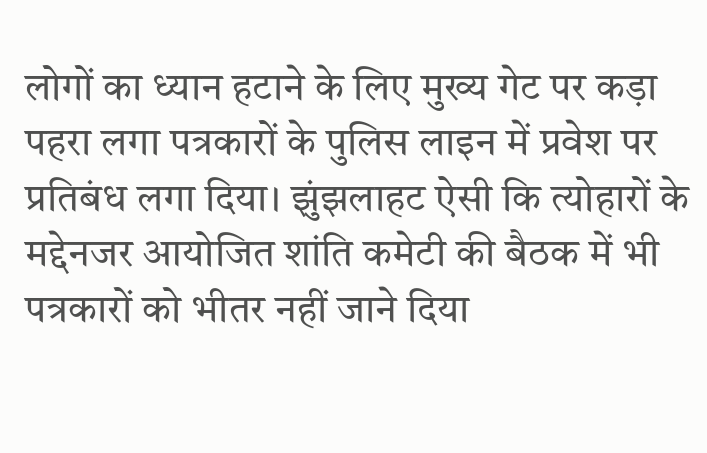लोगों का ध्यान हटाने के लिए मुख्य गेट पर कड़ा पहरा लगा पत्रकारों के पुलिस लाइन में प्रवेश पर प्रतिबंध लगा दिया। झुंझलाहट ऐसी कि त्योहारों के मद्देनजर आयोजित शांति कमेटी की बैठक में भी पत्रकारों को भीतर नहीं जाने दिया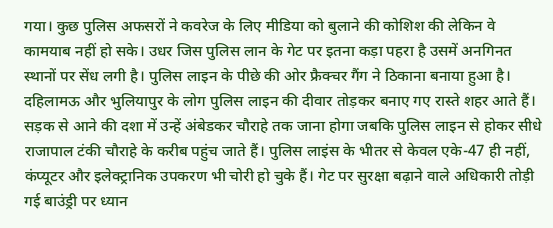गया। कुछ पुलिस अफसरों ने कवरेज के लिए मीडिया को बुलाने की कोशिश की लेकिन वे कामयाब नहीं हो सके। उधर जिस पुलिस लान के गेट पर इतना कड़ा पहरा है उसमें अनगिनत स्थानों पर सेंध लगी है। पुलिस लाइन के पीछे की ओर फ्रैक्चर गैंग ने ठिकाना बनाया हुआ है। दहिलामऊ और भुलियापुर के लोग पुलिस लाइन की दीवार तोड़कर बनाए गए रास्ते शहर आते हैं। सड़क से आने की दशा में उन्हें अंबेडकर चौराहे तक जाना होगा जबकि पुलिस लाइन से होकर सीधे राजापाल टंकी चौराहे के करीब पहुंच जाते हैं। पुलिस लाइंस के भीतर से केवल एके-47 ही नहीं, कंप्यूटर और इलेक्ट्रानिक उपकरण भी चोरी हो चुके हैं। गेट पर सुरक्षा बढ़ाने वाले अधिकारी तोड़ी गई बाउंड्री पर ध्यान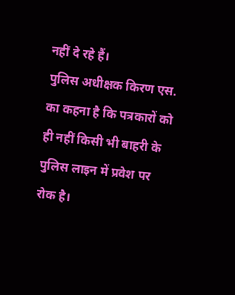नहीं दे रहे हैं।
पुलिस अधीक्षक किरण एस. का कहना है कि पत्रकारों को ही नहीं किसी भी बाहरी के पुलिस लाइन में प्रवेश पर रोक है।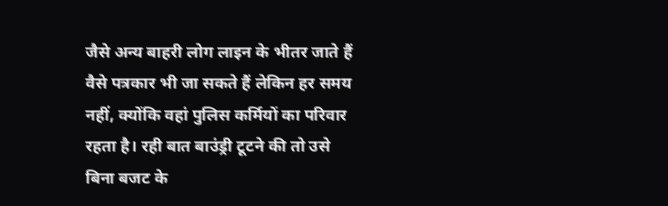जैसे अन्य बाहरी लोग लाइन के भीतर जाते हैं वैसे पत्रकार भी जा सकते हैं लेकिन हर समय नहीं, क्योंकि वहां पुलिस कर्मियों का परिवार रहता है। रही बात बाउंड्री टूटने की तो उसे बिना बजट के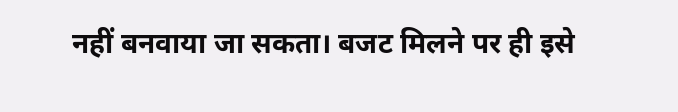नहीं बनवाया जा सकता। बजट मिलने पर ही इसे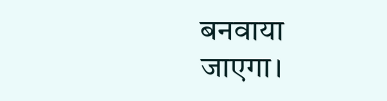बनवाया जाएगा।